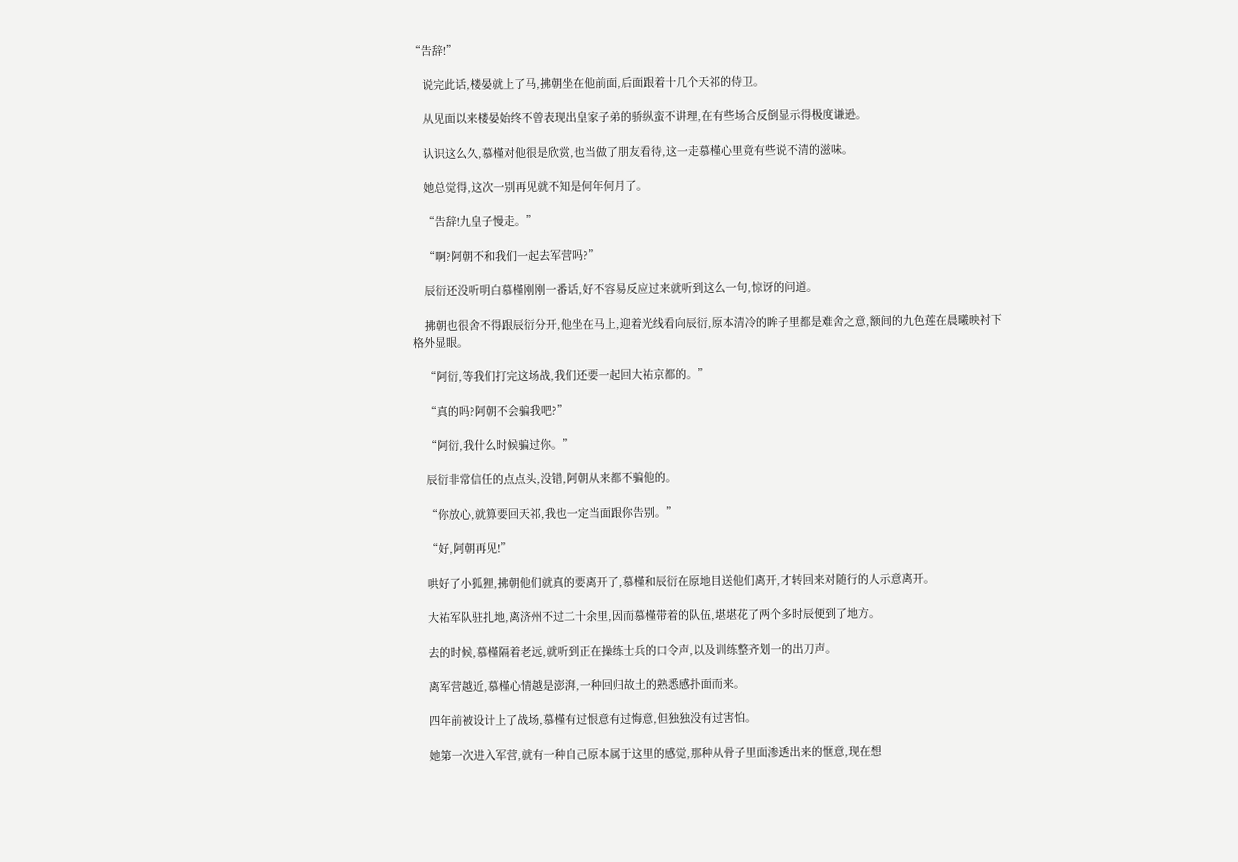“告辞!”

    说完此话,楼晏就上了马,拂朝坐在他前面,后面跟着十几个天祁的侍卫。

    从见面以来楼晏始终不曾表现出皇家子弟的骄纵蛮不讲理,在有些场合反倒显示得极度谦逊。

    认识这么久,慕槿对他很是欣赏,也当做了朋友看待,这一走慕槿心里竟有些说不清的滋味。

    她总觉得,这次一别再见就不知是何年何月了。

    “告辞!九皇子慢走。”

    “啊?阿朝不和我们一起去军营吗?”

    辰衍还没听明白慕槿刚刚一番话,好不容易反应过来就听到这么一句,惊讶的问道。

    拂朝也很舍不得跟辰衍分开,他坐在马上,迎着光线看向辰衍,原本清冷的眸子里都是难舍之意,额间的九色莲在晨曦映衬下格外显眼。

    “阿衍,等我们打完这场战,我们还要一起回大祐京都的。”

    “真的吗?阿朝不会骗我吧?”

    “阿衍,我什么时候骗过你。”

    辰衍非常信任的点点头,没错,阿朝从来都不骗他的。

    “你放心,就算要回天祁,我也一定当面跟你告别。”

    “好,阿朝再见!”

    哄好了小狐狸,拂朝他们就真的要离开了,慕槿和辰衍在原地目送他们离开,才转回来对随行的人示意离开。

    大祐军队驻扎地,离济州不过二十余里,因而慕槿带着的队伍,堪堪花了两个多时辰便到了地方。

    去的时候,慕槿隔着老远,就听到正在操练士兵的口令声,以及训练整齐划一的出刀声。

    离军营越近,慕槿心情越是澎湃,一种回归故土的熟悉感扑面而来。

    四年前被设计上了战场,慕槿有过恨意有过悔意,但独独没有过害怕。

    她第一次进入军营,就有一种自己原本属于这里的感觉,那种从骨子里面渗透出来的惬意,现在想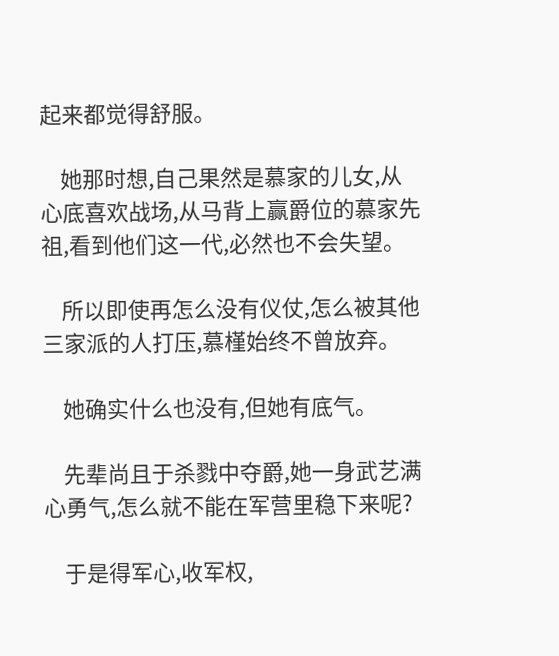起来都觉得舒服。

    她那时想,自己果然是慕家的儿女,从心底喜欢战场,从马背上赢爵位的慕家先祖,看到他们这一代,必然也不会失望。

    所以即使再怎么没有仪仗,怎么被其他三家派的人打压,慕槿始终不曾放弃。

    她确实什么也没有,但她有底气。

    先辈尚且于杀戮中夺爵,她一身武艺满心勇气,怎么就不能在军营里稳下来呢?

    于是得军心,收军权,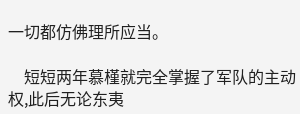一切都仿佛理所应当。

    短短两年慕槿就完全掌握了军队的主动权,此后无论东夷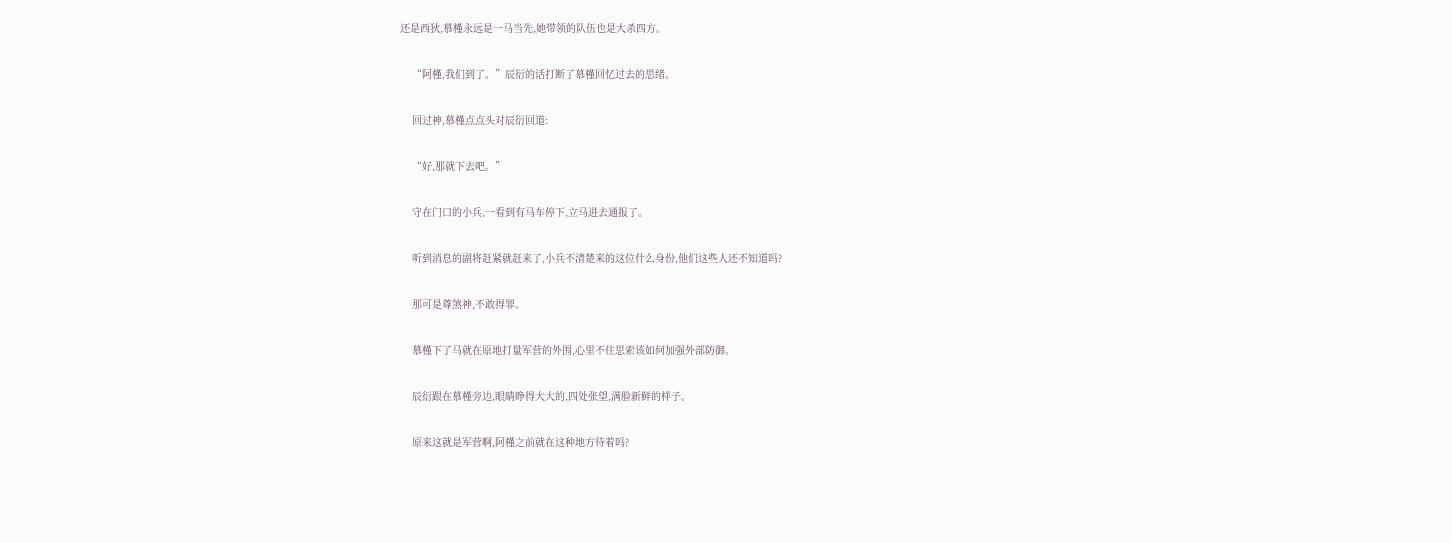还是西狄,慕槿永远是一马当先,她带领的队伍也是大杀四方。

    “阿槿,我们到了。”辰衍的话打断了慕槿回忆过去的思绪。

    回过神,慕槿点点头对辰衍回道:

    “好,那就下去吧。”

    守在门口的小兵,一看到有马车停下,立马进去通报了。

    听到消息的副将赶紧就赶来了,小兵不清楚来的这位什么身份,他们这些人还不知道吗?

    那可是尊煞神,不敢得罪。

    慕槿下了马就在原地打量军营的外围,心里不住思索该如何加强外部防御。

    辰衍跟在慕槿旁边,眼睛睁得大大的,四处张望,满脸新鲜的样子。

    原来这就是军营啊,阿槿之前就在这种地方待着吗?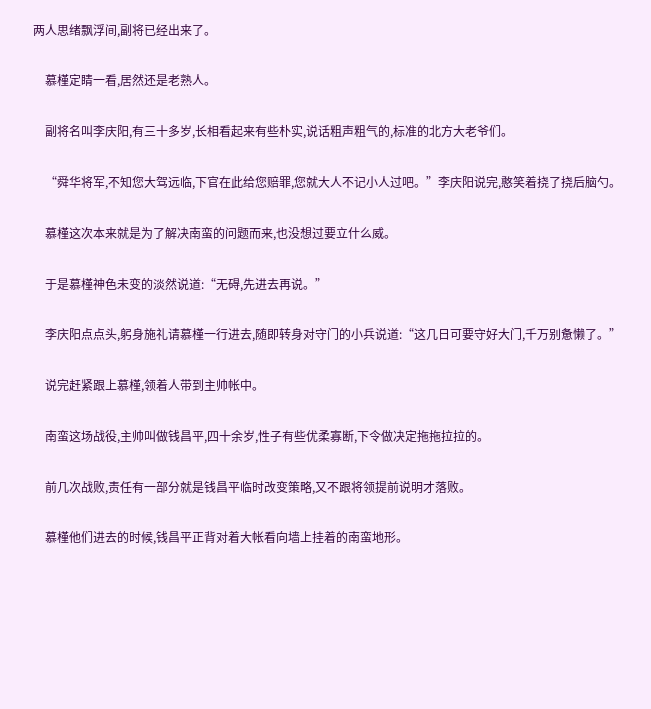两人思绪飘浮间,副将已经出来了。

    慕槿定睛一看,居然还是老熟人。

    副将名叫李庆阳,有三十多岁,长相看起来有些朴实,说话粗声粗气的,标准的北方大老爷们。

    “舜华将军,不知您大驾远临,下官在此给您赔罪,您就大人不记小人过吧。”李庆阳说完,憨笑着挠了挠后脑勺。

    慕槿这次本来就是为了解决南蛮的问题而来,也没想过要立什么威。

    于是慕槿神色未变的淡然说道:“无碍,先进去再说。”

    李庆阳点点头,躬身施礼请慕槿一行进去,随即转身对守门的小兵说道:“这几日可要守好大门,千万别惫懒了。”

    说完赶紧跟上慕槿,领着人带到主帅帐中。

    南蛮这场战役,主帅叫做钱昌平,四十余岁,性子有些优柔寡断,下令做决定拖拖拉拉的。

    前几次战败,责任有一部分就是钱昌平临时改变策略,又不跟将领提前说明才落败。

    慕槿他们进去的时候,钱昌平正背对着大帐看向墙上挂着的南蛮地形。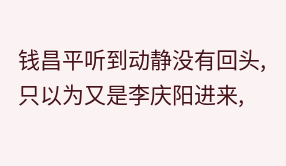钱昌平听到动静没有回头,只以为又是李庆阳进来,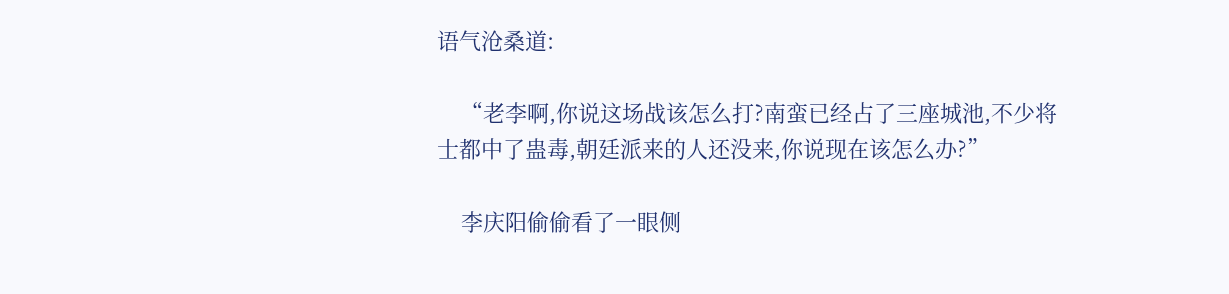语气沧桑道:

    “老李啊,你说这场战该怎么打?南蛮已经占了三座城池,不少将士都中了蛊毒,朝廷派来的人还没来,你说现在该怎么办?”

    李庆阳偷偷看了一眼侧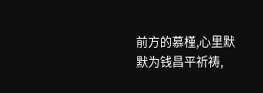前方的慕槿,心里默默为钱昌平祈祷,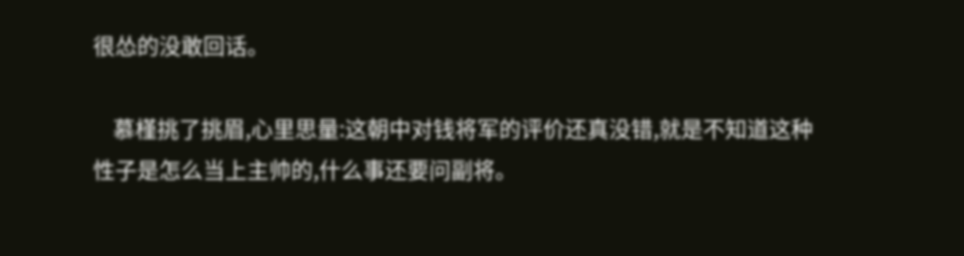很怂的没敢回话。

    慕槿挑了挑眉,心里思量:这朝中对钱将军的评价还真没错,就是不知道这种性子是怎么当上主帅的,什么事还要问副将。